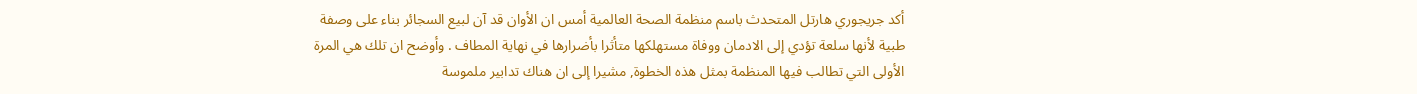أكد جريجوري هارتل المتحدث باسم منظمة الصحة العالمية أمس ان الأوان قد آن لبيع السجائر بناء على وصفة طبية لأنها سلعة تؤدي إلى الادمان ووفاة مستهلكها متأثرا بأضرارها في نهاية المطاف . وأوضح ان تلك هي المرة الأولى التي تطالب فيها المنظمة بمثل هذه الخطوة, مشيرا إلى ان هناك تدابير ملموسة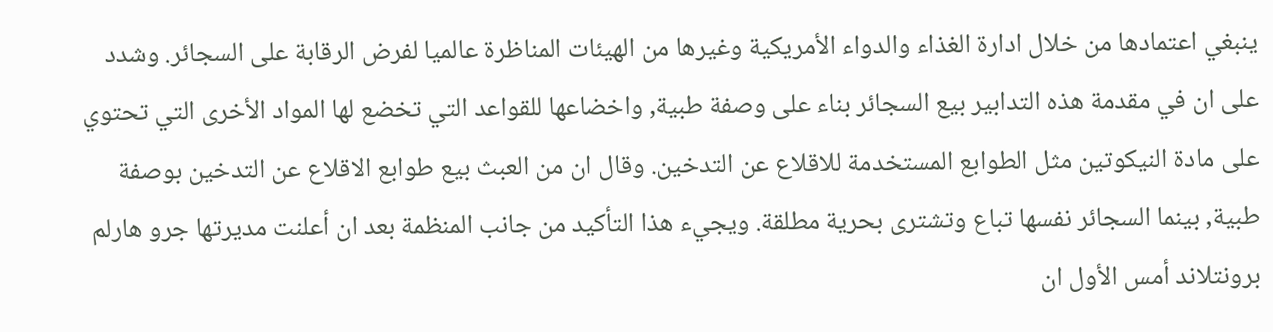ينبغي اعتمادها من خلال ادارة الغذاء والدواء الأمريكية وغيرها من الهيئات المناظرة عالميا لفرض الرقابة على السجائر. وشدد على ان في مقدمة هذه التدابير بيع السجائر بناء على وصفة طبية, واخضاعها للقواعد التي تخضع لها المواد الأخرى التي تحتوي على مادة النيكوتين مثل الطوابع المستخدمة للاقلاع عن التدخين. وقال ان من العبث بيع طوابع الاقلاع عن التدخين بوصفة طبية, بينما السجائر نفسها تباع وتشترى بحرية مطلقة. ويجيء هذا التأكيد من جانب المنظمة بعد ان أعلنت مديرتها جرو هارلم برونتلاند أمس الأول ان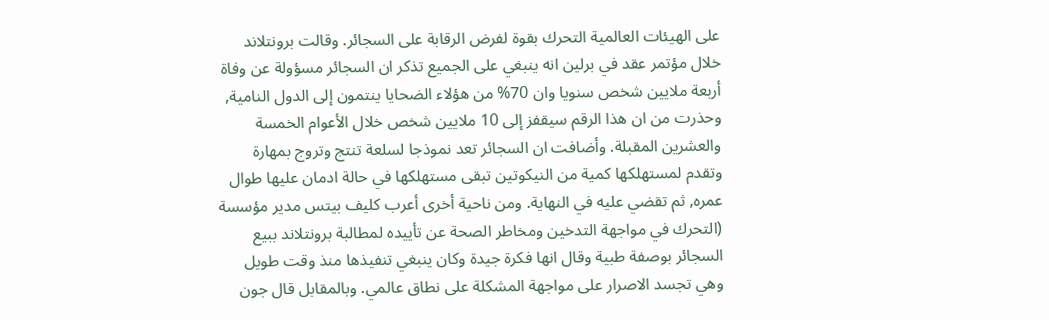على الهيئات العالمية التحرك بقوة لفرض الرقابة على السجائر. وقالت برونتلاند خلال مؤتمر عقد في برلين انه ينبغي على الجميع تذكر ان السجائر مسؤولة عن وفاة أربعة ملايين شخص سنويا وان 70% من هؤلاء الضحايا ينتمون إلى الدول النامية, وحذرت من ان هذا الرقم سيقفز إلى 10 ملايين شخص خلال الأعوام الخمسة والعشرين المقبلة. وأضافت ان السجائر تعد نموذجا لسلعة تنتج وتروج بمهارة وتقدم لمستهلكها كمية من النيكوتين تبقى مستهلكها في حالة ادمان عليها طوال عمره, ثم تقضي عليه في النهاية. ومن ناحية أخرى أعرب كليف بيتس مدير مؤسسة (التحرك في مواجهة التدخين ومخاطر الصحة عن تأييده لمطالبة برونتلاند ببيع السجائر بوصفة طبية وقال انها فكرة جيدة وكان ينبغي تنفيذها منذ وقت طويل وهي تجسد الاصرار على مواجهة المشكلة على نطاق عالمي. وبالمقابل قال جون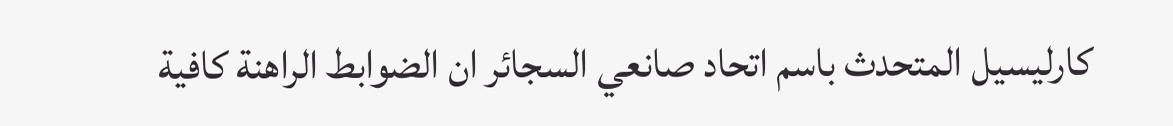كارليسيل المتحدث باسم اتحاد صانعي السجائر ان الضوابط الراهنة كافية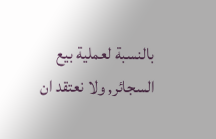بالنسبة لعملية بيع السجائر, ولا نعتقد ان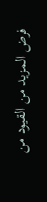فرض المزيد من القيود من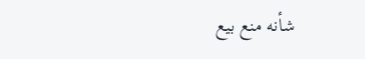شأنه منع بيع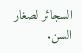السجائر لصغار السن.